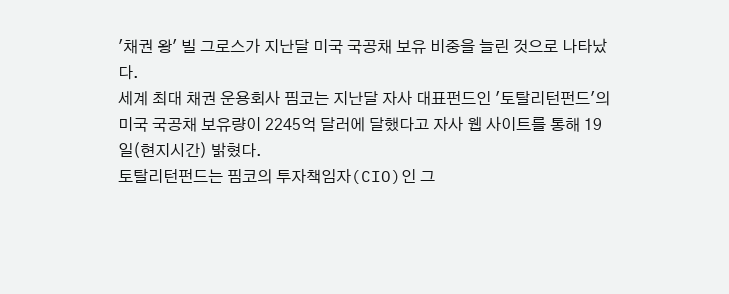'채권 왕' 빌 그로스가 지난달 미국 국공채 보유 비중을 늘린 것으로 나타났다.
세계 최대 채권 운용회사 핌코는 지난달 자사 대표펀드인 '토탈리턴펀드'의 미국 국공채 보유량이 2245억 달러에 달했다고 자사 웹 사이트를 통해 19일(현지시간) 밝혔다.
토탈리턴펀드는 핌코의 투자책임자(CIO)인 그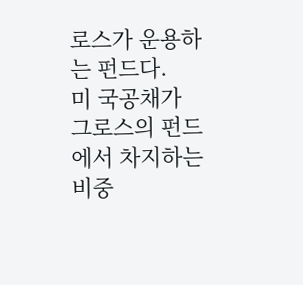로스가 운용하는 펀드다.
미 국공채가 그로스의 펀드에서 차지하는 비중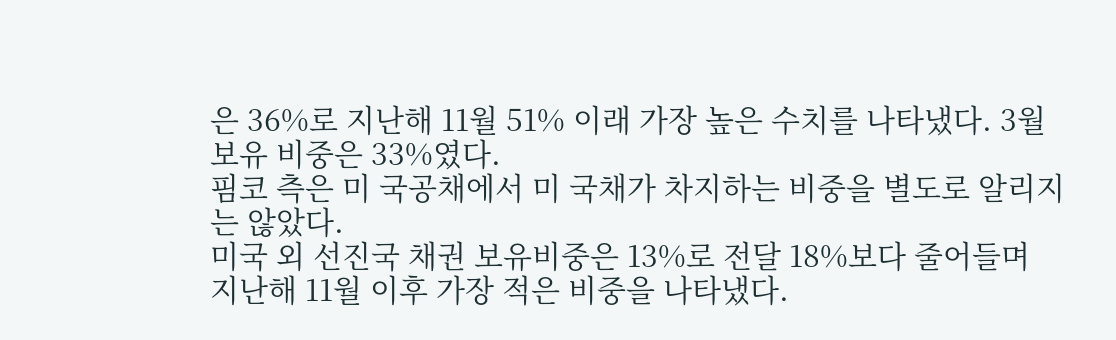은 36%로 지난해 11월 51% 이래 가장 높은 수치를 나타냈다. 3월 보유 비중은 33%였다.
핌코 측은 미 국공채에서 미 국채가 차지하는 비중을 별도로 알리지는 않았다.
미국 외 선진국 채권 보유비중은 13%로 전달 18%보다 줄어들며 지난해 11월 이후 가장 적은 비중을 나타냈다.